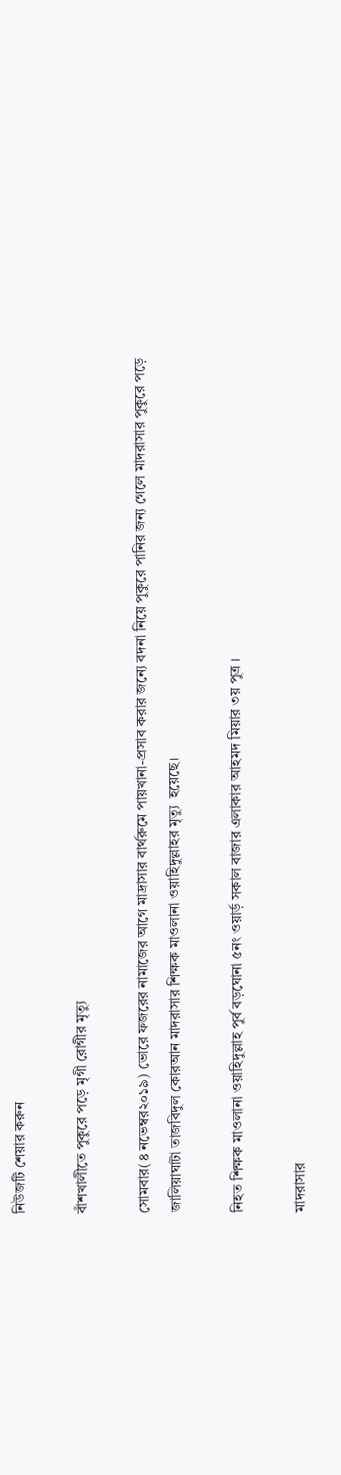নিউজটি শেয়ার করুন

বাঁশখালীতে পুকুরে পড়ে মৃগী রোগীর মৃত্যু

সোমবার(৪ নভেম্বর২০১৯) ভোরে ফজরের নামাজের আগে মাদ্রাসার বার্থরুমে পায়খানা-প্রসাব করার জন্যে বদনা নিয়ে পুকুরে পানির জন্য গেলে মাদরাসার পুকুরে পড়ে জালিয়াঘাটা তাজবিদুল কোরআন মাদরাসার শিক্ষক মাওলানা ওয়াহিদুল্লাহর মৃত্যু  হয়েছে।

নিহত শিক্ষক মাওলানা ওয়াহিদুল্লাহ পুর্ব বড়ঘোনা ৫নং ওয়ার্ড় সকাল বাজার এলাকার আহমদ মিয়ার ৩য় পুত্র ।

মাদরাসার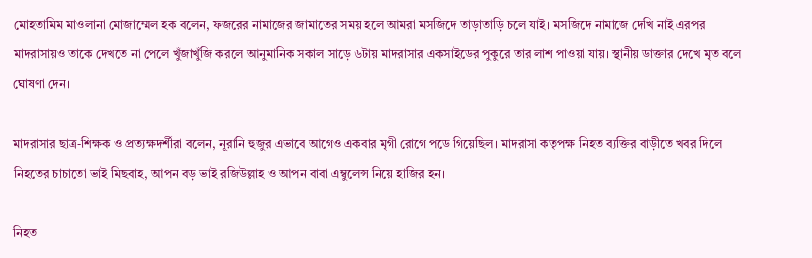মোহতামিম মাওলানা মোজাম্মেল হক বলেন, ফজরের নামাজের জামাতের সময় হলে আমরা মসজিদে তাড়াতাড়ি চলে যাই। মসজিদে নামাজে দেখি নাই এরপর মাদরাসায়ও তাকে দেখতে না পেলে খুঁজাখুঁজি করলে আনুমানিক সকাল সাড়ে ৬টায় মাদরাসার একসাইডের পুকুরে তার লাশ পাওয়া যায়। স্থানীয় ডাক্তার দেখে মৃত বলে ঘোষণা দেন।

মাদরাসার ছাত্র-শিক্ষক ও প্রত্যক্ষদর্শীরা বলেন, নূরানি হুজুর এভাবে আগেও একবার মৃগী রোগে পডে গিয়েছিল। মাদরাসা কতৃপক্ষ নিহত ব্যক্তির বাড়ীতে খবর দিলে নিহতের চাচাতো ভাই মিছবাহ, আপন বড় ভাই রজিউল্লাহ ও আপন বাবা এম্বুলেন্স নিয়ে হাজির হন।

নিহত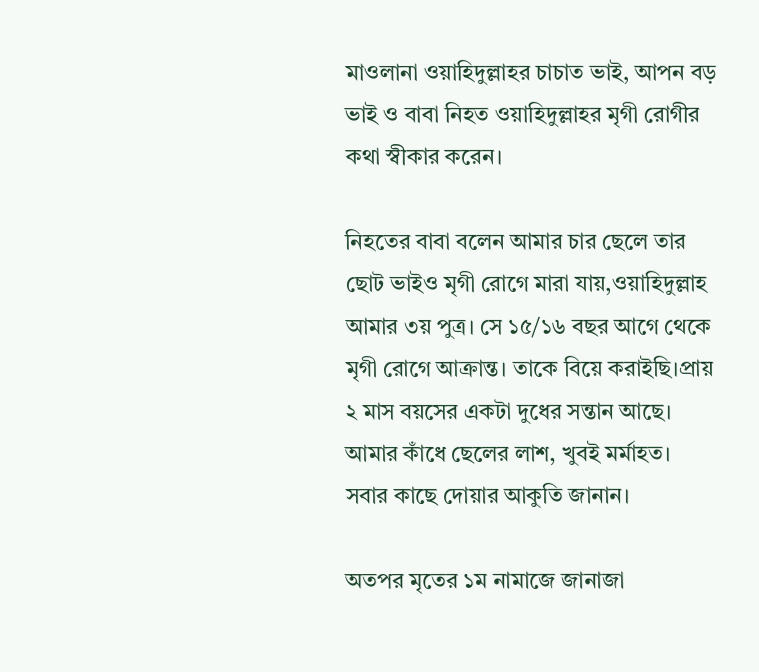মাওলানা ওয়াহিদুল্লাহর চাচাত ভাই, আপন বড় ভাই ও বাবা নিহত ওয়াহিদুল্লাহর মৃগী রোগীর কথা স্বীকার করেন।

নিহতের বাবা বলেন আমার চার ছেলে তার ছোট ভাইও মৃগী রোগে মারা যায়,ওয়াহিদুল্লাহ আমার ৩য় পুত্র। সে ১৫/১৬ বছর আগে থেকে মৃগী রোগে আক্রান্ত। তাকে বিয়ে করাইছি।প্রায় ২ মাস বয়সের একটা দুধের সন্তান আছে। আমার কাঁধে ছেলের লাশ, খুবই মর্মাহত। সবার কাছে দোয়ার আকুতি জানান।

অতপর মৃতের ১ম নামাজে জানাজা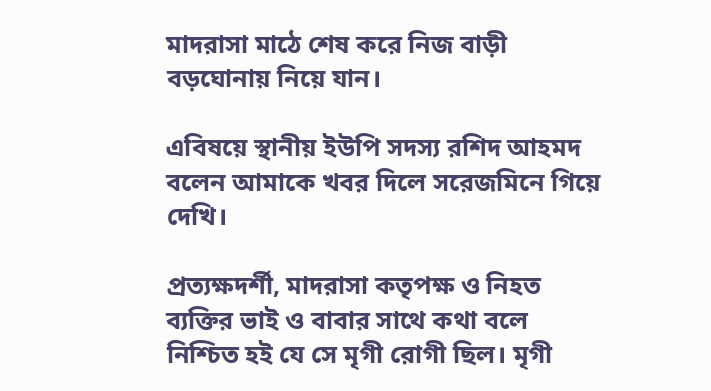মাদরাসা মাঠে শেষ করে নিজ বাড়ী বড়ঘোনায় নিয়ে যান।

এবিষয়ে স্থানীয় ইউপি সদস্য রশিদ আহমদ বলেন আমাকে খবর দিলে সরেজমিনে গিয়ে দেখি।

প্রত্যক্ষদর্শী, মাদরাসা কতৃপক্ষ ও নিহত ব্যক্তির ভাই ও বাবার সাথে কথা বলে নিশ্চিত হই যে সে মৃগী রোগী ছিল। মৃগী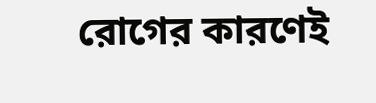রোগের কারণেই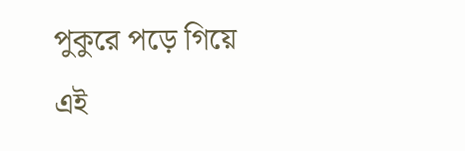পুকুরে পড়ে গিয়ে এই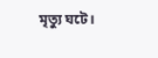মৃত্যু ঘটে।